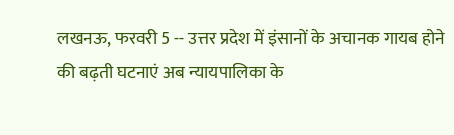लखनऊ, फरवरी 5 -- उत्तर प्रदेश में इंसानों के अचानक गायब होने की बढ़ती घटनाएं अब न्यायपालिका के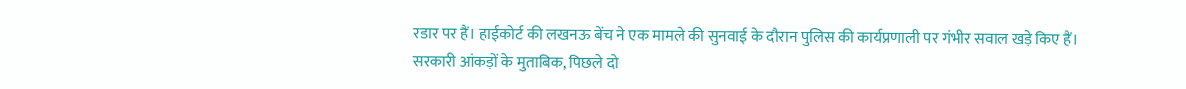रडार पर हैं। हाईकोर्ट की लखनऊ बेंच ने एक मामले की सुनवाई के दौरान पुलिस की कार्यप्रणाली पर गंभीर सवाल खड़े किए हैं। सरकारी आंकड़ों के मुताबिक, पिछले दो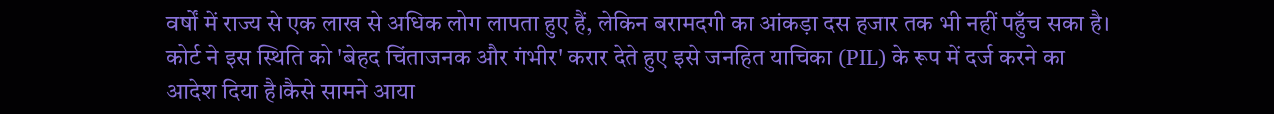वर्षों में राज्य से एक लाख से अधिक लोग लापता हुए हैं, लेकिन बरामदगी का आंकड़ा दस हजार तक भी नहीं पहुँच सका है। कोर्ट ने इस स्थिति को 'बेहद चिंताजनक और गंभीर' करार देते हुए इसे जनहित याचिका (PIL) के रूप में दर्ज करने का आदेश दिया है।कैसे सामने आया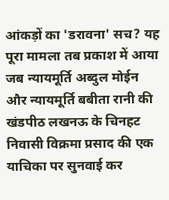आंकड़ों का 'डरावना' सच? यह पूरा मामला तब प्रकाश में आया जब न्यायमूर्ति अब्दुल मोईन और न्यायमूर्ति बबीता रानी की खंडपीठ लखनऊ के चिनहट निवासी विक्रमा प्रसाद की एक याचिका पर सुनवाई कर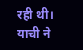रही थी। याची ने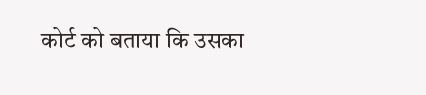कोर्ट को बताया कि उसका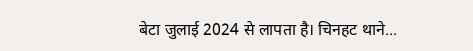बेटा जुलाई 2024 से लापता है। चिनहट थाने...